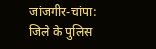जांजगीर-चांपा: जिले के पुलिस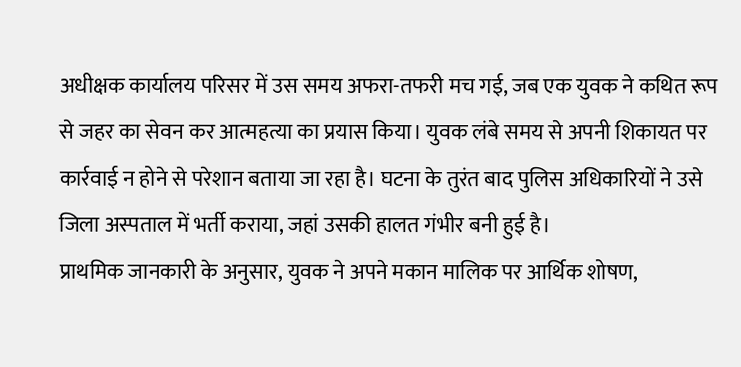अधीक्षक कार्यालय परिसर में उस समय अफरा-तफरी मच गई, जब एक युवक ने कथित रूप से जहर का सेवन कर आत्महत्या का प्रयास किया। युवक लंबे समय से अपनी शिकायत पर कार्रवाई न होने से परेशान बताया जा रहा है। घटना के तुरंत बाद पुलिस अधिकारियों ने उसे जिला अस्पताल में भर्ती कराया, जहां उसकी हालत गंभीर बनी हुई है।
प्राथमिक जानकारी के अनुसार, युवक ने अपने मकान मालिक पर आर्थिक शोषण,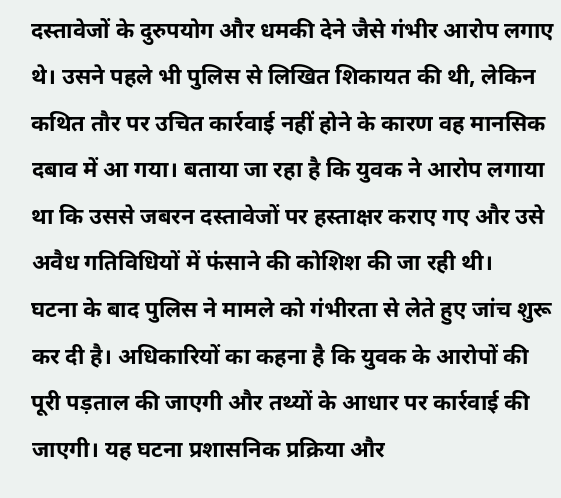दस्तावेजों के दुरुपयोग और धमकी देने जैसे गंभीर आरोप लगाए थे। उसने पहले भी पुलिस से लिखित शिकायत की थी, लेकिन कथित तौर पर उचित कार्रवाई नहीं होने के कारण वह मानसिक दबाव में आ गया। बताया जा रहा है कि युवक ने आरोप लगाया था कि उससे जबरन दस्तावेजों पर हस्ताक्षर कराए गए और उसे अवैध गतिविधियों में फंसाने की कोशिश की जा रही थी।
घटना के बाद पुलिस ने मामले को गंभीरता से लेते हुए जांच शुरू कर दी है। अधिकारियों का कहना है कि युवक के आरोपों की पूरी पड़ताल की जाएगी और तथ्यों के आधार पर कार्रवाई की जाएगी। यह घटना प्रशासनिक प्रक्रिया और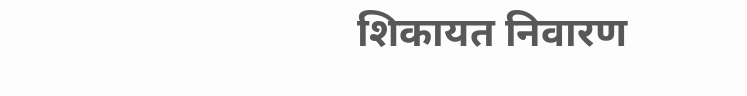शिकायत निवारण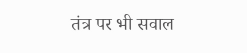तंत्र पर भी सवाल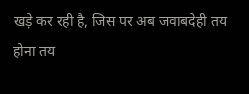खड़े कर रही है, जिस पर अब जवाबदेही तय होना तय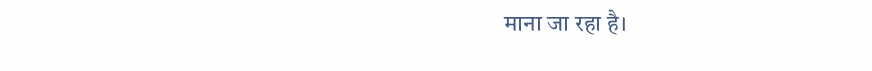माना जा रहा है।